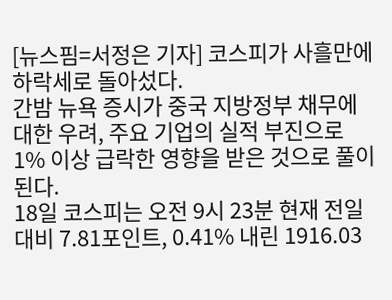[뉴스핌=서정은 기자] 코스피가 사흘만에 하락세로 돌아섰다.
간밤 뉴욕 증시가 중국 지방정부 채무에 대한 우려, 주요 기업의 실적 부진으로 1% 이상 급락한 영향을 받은 것으로 풀이된다.
18일 코스피는 오전 9시 23분 현재 전일대비 7.81포인트, 0.41% 내린 1916.03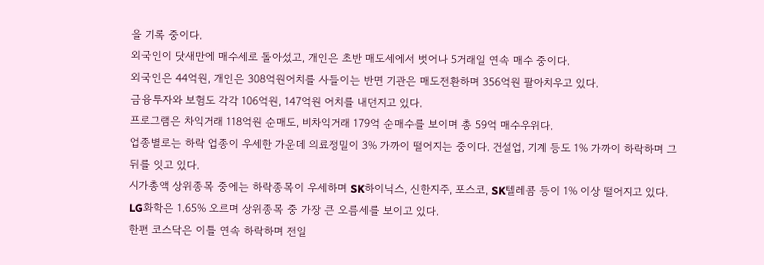을 기록 중이다.
외국인이 닷새만에 매수세로 돌아섰고, 개인은 초반 매도세에서 벗어나 5거래일 연속 매수 중이다.
외국인은 44억원, 개인은 308억원어치를 사들이는 반면 기관은 매도전환하며 356억원 팔아치우고 있다.
금융투자와 보험도 각각 106억원, 147억원 어치를 내던지고 있다.
프로그램은 차익거래 118억원 순매도, 비차익거래 179억 순매수를 보이며 총 59억 매수우위다.
업종별로는 하락 업종이 우세한 가운데 의료정밀이 3% 가까이 떨어지는 중이다. 건설업, 기계 등도 1% 가까이 하락하며 그 뒤를 잇고 있다.
시가총액 상위종목 중에는 하락종목이 우세하며 SK하이닉스, 신한지주, 포스코, SK텔레콤 등이 1% 이상 떨어지고 있다.
LG화학은 1.65% 오르며 상위종목 중 가장 큰 오름세를 보이고 있다.
한편 코스닥은 이틀 연속 하락하며 전일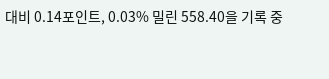대비 0.14포인트, 0.03% 밀린 558.40을 기록 중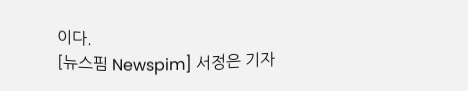이다.
[뉴스핌 Newspim] 서정은 기자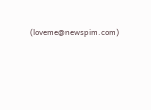(loveme@newspim.com)